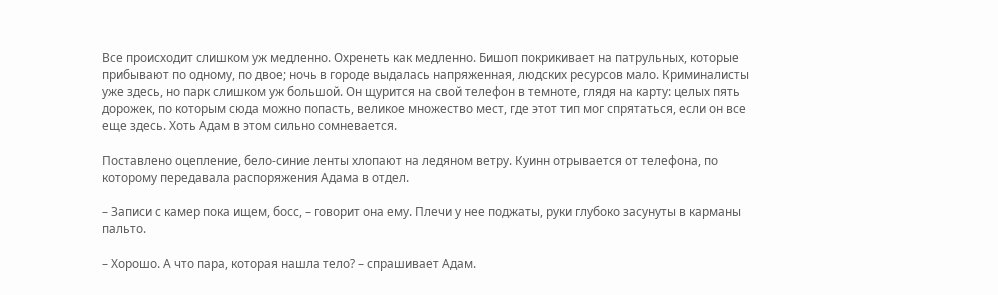Все происходит слишком уж медленно. Охренеть как медленно. Бишоп покрикивает на патрульных, которые прибывают по одному, по двое; ночь в городе выдалась напряженная, людских ресурсов мало. Криминалисты уже здесь, но парк слишком уж большой. Он щурится на свой телефон в темноте, глядя на карту: целых пять дорожек, по которым сюда можно попасть, великое множество мест, где этот тип мог спрятаться, если он все еще здесь. Хоть Адам в этом сильно сомневается.

Поставлено оцепление, бело-синие ленты хлопают на ледяном ветру. Куинн отрывается от телефона, по которому передавала распоряжения Адама в отдел.

– Записи с камер пока ищем, босс, – говорит она ему. Плечи у нее поджаты, руки глубоко засунуты в карманы пальто.

– Хорошо. А что пара, которая нашла тело? – спрашивает Адам.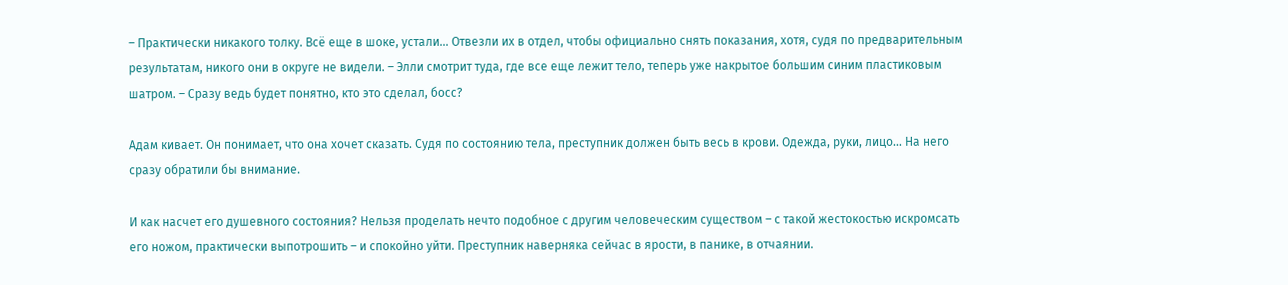– Практически никакого толку. Всё еще в шоке, устали… Отвезли их в отдел, чтобы официально снять показания, хотя, судя по предварительным результатам, никого они в округе не видели. – Элли смотрит туда, где все еще лежит тело, теперь уже накрытое большим синим пластиковым шатром. – Сразу ведь будет понятно, кто это сделал, босс?

Адам кивает. Он понимает, что она хочет сказать. Судя по состоянию тела, преступник должен быть весь в крови. Одежда, руки, лицо… На него сразу обратили бы внимание.

И как насчет его душевного состояния? Нельзя проделать нечто подобное с другим человеческим существом – с такой жестокостью искромсать его ножом, практически выпотрошить – и спокойно уйти. Преступник наверняка сейчас в ярости, в панике, в отчаянии.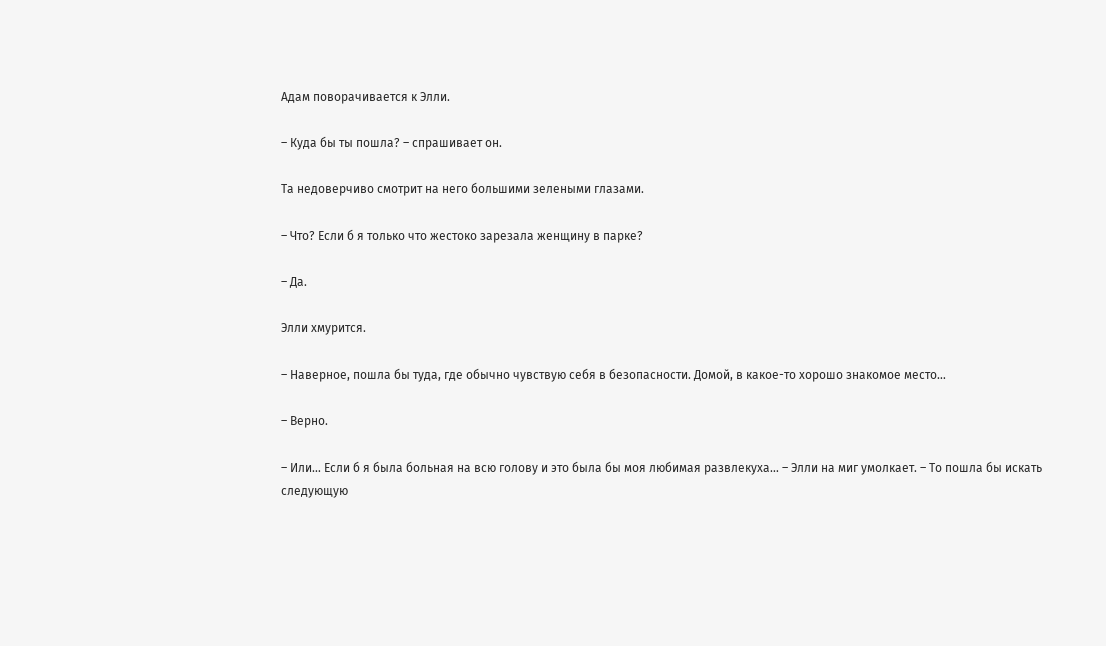Адам поворачивается к Элли.

– Куда бы ты пошла? – спрашивает он.

Та недоверчиво смотрит на него большими зелеными глазами.

– Что? Если б я только что жестоко зарезала женщину в парке?

– Да.

Элли хмурится.

– Наверное, пошла бы туда, где обычно чувствую себя в безопасности. Домой, в какое-то хорошо знакомое место…

– Верно.

– Или… Если б я была больная на всю голову и это была бы моя любимая развлекуха… – Элли на миг умолкает. – То пошла бы искать следующую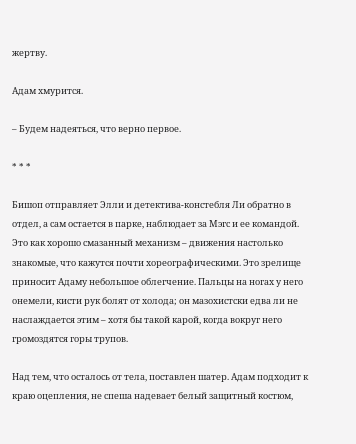жертву.

Адам хмурится.

– Будем надеяться, что верно первое.

* * *

Бишоп отправляет Элли и детектива-констебля Ли обратно в отдел, а сам остается в парке, наблюдает за Мэгс и ее командой. Это как хорошо смазанный механизм – движения настолько знакомые, что кажутся почти хореографическими. Это зрелище приносит Адаму небольшое облегчение. Пальцы на ногах у него онемели, кисти рук болят от холода; он мазохистски едва ли не наслаждается этим – хотя бы такой карой, когда вокруг него громоздятся горы трупов.

Над тем, что осталось от тела, поставлен шатер. Адам подходит к краю оцепления, не спеша надевает белый защитный костюм,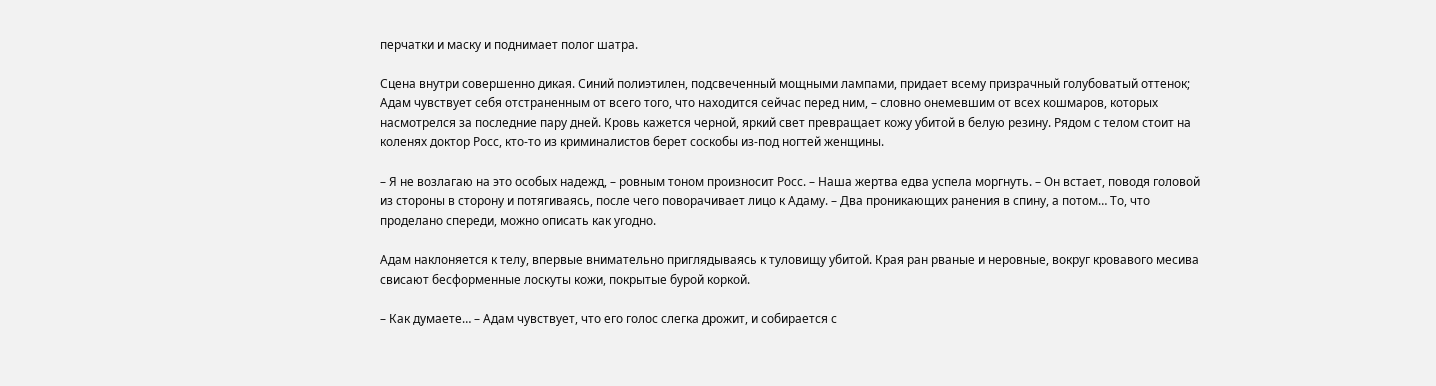перчатки и маску и поднимает полог шатра.

Сцена внутри совершенно дикая. Синий полиэтилен, подсвеченный мощными лампами, придает всему призрачный голубоватый оттенок; Адам чувствует себя отстраненным от всего того, что находится сейчас перед ним, – словно онемевшим от всех кошмаров, которых насмотрелся за последние пару дней. Кровь кажется черной, яркий свет превращает кожу убитой в белую резину. Рядом с телом стоит на коленях доктор Росс, кто-то из криминалистов берет соскобы из-под ногтей женщины.

– Я не возлагаю на это особых надежд, – ровным тоном произносит Росс. – Наша жертва едва успела моргнуть. – Он встает, поводя головой из стороны в сторону и потягиваясь, после чего поворачивает лицо к Адаму. – Два проникающих ранения в спину, а потом… То, что проделано спереди, можно описать как угодно.

Адам наклоняется к телу, впервые внимательно приглядываясь к туловищу убитой. Края ран рваные и неровные, вокруг кровавого месива свисают бесформенные лоскуты кожи, покрытые бурой коркой.

– Как думаете… – Адам чувствует, что его голос слегка дрожит, и собирается с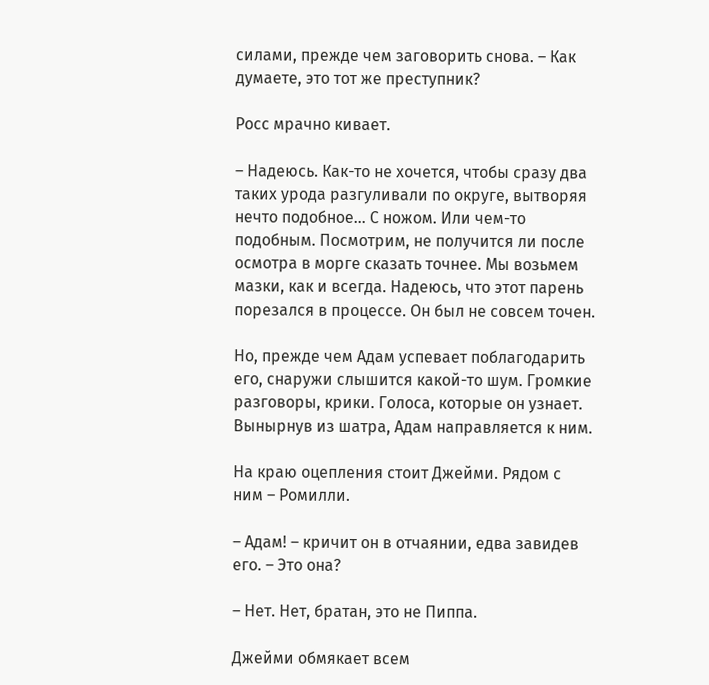силами, прежде чем заговорить снова. – Как думаете, это тот же преступник?

Росс мрачно кивает.

– Надеюсь. Как-то не хочется, чтобы сразу два таких урода разгуливали по округе, вытворяя нечто подобное… С ножом. Или чем-то подобным. Посмотрим, не получится ли после осмотра в морге сказать точнее. Мы возьмем мазки, как и всегда. Надеюсь, что этот парень порезался в процессе. Он был не совсем точен.

Но, прежде чем Адам успевает поблагодарить его, снаружи слышится какой-то шум. Громкие разговоры, крики. Голоса, которые он узнает. Вынырнув из шатра, Адам направляется к ним.

На краю оцепления стоит Джейми. Рядом с ним – Ромилли.

– Адам! – кричит он в отчаянии, едва завидев его. – Это она?

– Нет. Нет, братан, это не Пиппа.

Джейми обмякает всем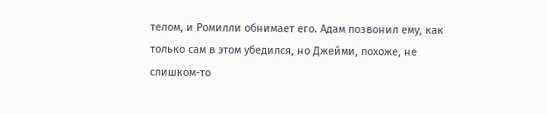телом, и Ромилли обнимает его. Адам позвонил ему, как только сам в этом убедился, но Джейми, похоже, не слишком-то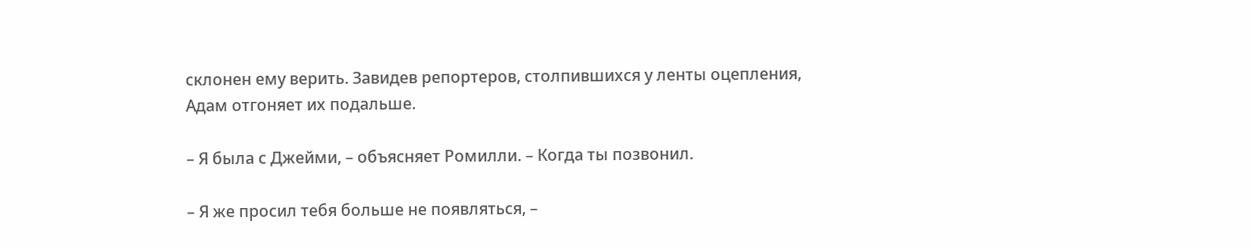склонен ему верить. Завидев репортеров, столпившихся у ленты оцепления, Адам отгоняет их подальше.

– Я была с Джейми, – объясняет Ромилли. – Когда ты позвонил.

– Я же просил тебя больше не появляться, –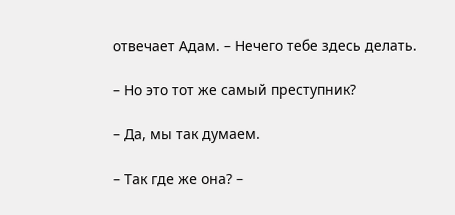отвечает Адам. – Нечего тебе здесь делать.

– Но это тот же самый преступник?

– Да, мы так думаем.

– Так где же она? –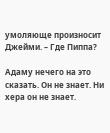умоляюще произносит Джейми. – Где Пиппа?

Адаму нечего на это сказать. Он не знает. Ни хера он не знает.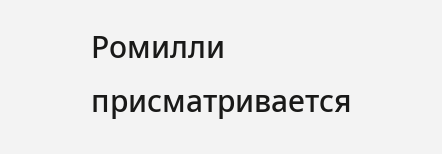Ромилли присматривается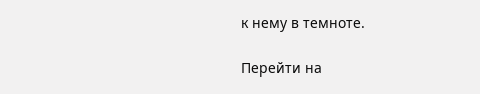к нему в темноте.

Перейти на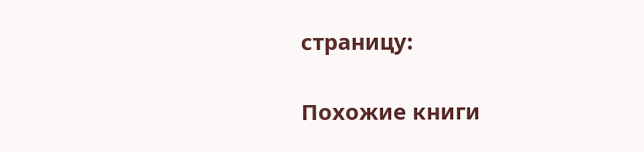страницу:

Похожие книги